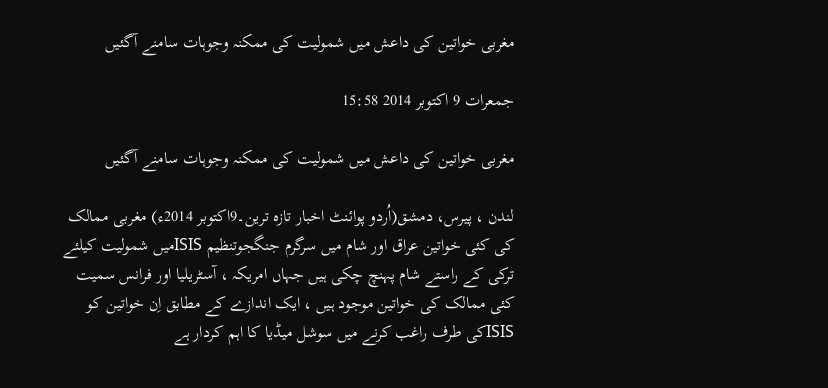مغربی خواتین کی داعش میں شمولیت کی ممکنہ وجوہات سامنے آگئیں

جمعرات 9 اکتوبر 2014 15:58

مغربی خواتین کی داعش میں شمولیت کی ممکنہ وجوہات سامنے آگئیں

لندن ، پیرس، دمشق(اُردو پوائنٹ اخبار تازہ ترین۔9اکتوبر 2014ء) مغربی ممالک کی کئی خواتین عراق اور شام میں سرگرم جنگجوتنظیم ISISمیں شمولیت کیلئے ترکی کے راستے شام پہنچ چکی ہیں جہاں امریکہ ، آسٹریلیا اور فرانس سمیت کئی ممالک کی خواتین موجود ہیں ، ایک اندازے کے مطابق اِن خواتین کو ISISکی طرف راغب کرنے میں سوشل میڈیا کا اہم کردار ہے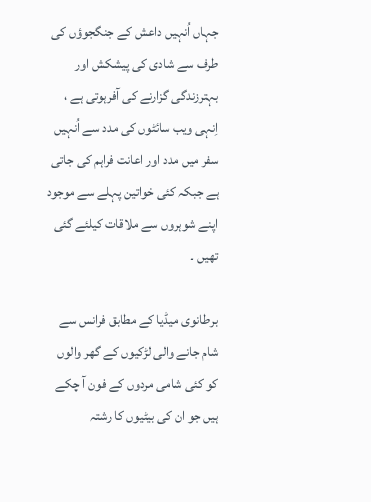جہاں اُنہیں داعش کے جنگجوؤں کی طرف سے شادی کی پیشکش اور بہترزندگی گزارنے کی آفرہوتی ہے ، اِنہی ویب سائٹوں کی مدد سے اُنہیں سفر میں مدد اور اعانت فراہم کی جاتی ہے جبکہ کئی خواتین پہلے سے موجود اپنے شوہروں سے ملاقات کیلئے گئی تھیں ۔

برطانوی میڈیا کے مطابق فرانس سے شام جانے والی لڑکیوں کے گھر والوں کو کئی شامی مردوں کے فون آ چکے ہیں جو ان کی بیٹیوں کا رشتہ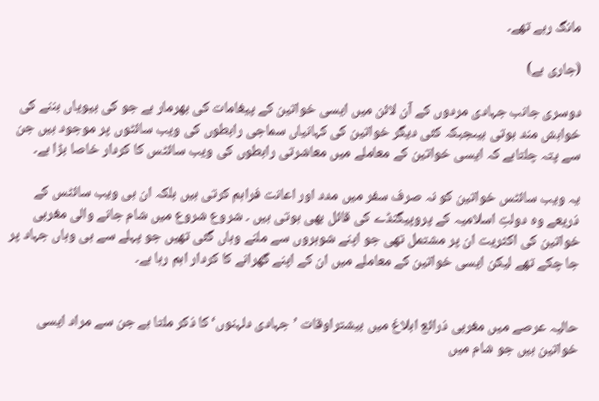مانگ رہے تھے۔

(جاری ہے)

دوسری جانب جہادی مردوں کے آن لائن میں ایسی خواتین کے پیغامات کی بھرمار ہے جو کی بیویاں بننے کی خواہش مند ہوتی ہیںجبکہ کئی دیگر خواتین کی کہانیاں سماجی رابطوں کی ویب سائٹوں پر موجود ہیں جن سے پتہ چلتاہے کہ ایسی خواتین کے معاملے میں معاشرتی رابطوں کی ویب سائٹس کا کردار خاصا بڑا ہے۔

یہ ویب سائٹس خواتین کو نہ صرف سفر میں مدد اور اعانت فراہم کرتی ہیں بلکہ ان ہی ویب سائٹس کے ذریعے وہ دولتِ اسلامیہ کے پروپیگنڈے کی قائل بھی ہوتی ہیں ۔ شروع شروع میں شام جانے والی مغربی خواتین کی اکثریت ان پر مشتمل تھی جو اپنے شوہروں سے ملنے وہاں گئی تھیں جو پہلے سے ہی وہاں جہاد پر جا چکے تھے لیکن ایسی خواتین کے معاملے میں ان کے اپنے گھرانے کا کردار اہم رہا ہے۔


حالیہ عرصے میں مغربی ذرائع ابلاغ میں بیشتراوقات ’جہادی دلہنوں‘ کا ذکر ملتا ہے جن سے مراد ایسی خواتین ہیں جو شام میں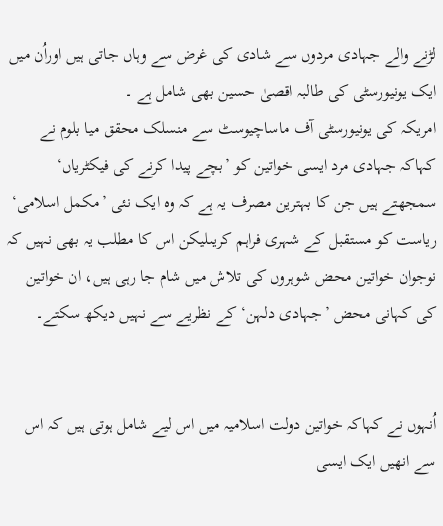لڑنے والے جہادی مردوں سے شادی کی غرض سے وہاں جاتی ہیں اوراُن میں ایک یونیورسٹی کی طالبہ اقصیٰ حسین بھی شامل ہے ۔
امریکہ کی یونیورسٹی آف ماساچیوسٹ سے منسلک محقق میا بلوم نے کہاکہ جہادی مرد ایسی خواتین کو ’بچے پیدا کرنے کی فیکٹریاں‘ سمجھتے ہیں جن کا بہترین مصرف یہ ہے کہ وہ ایک نئی ’مکمل اسلامی‘ ریاست کو مستقبل کے شہری فراہم کریںلیکن اس کا مطلب یہ بھی نہیں کہ نوجوان خواتین محض شوہروں کی تلاش میں شام جا رہی ہیں، ان خواتین کی کہانی محض ’جہادی دلہن‘ کے نظریے سے نہیں دیکھ سکتے۔


اُنہوں نے کہاکہ خواتین دولت اسلامیہ میں اس لیے شامل ہوتی ہیں کہ اس سے انھیں ایک ایسی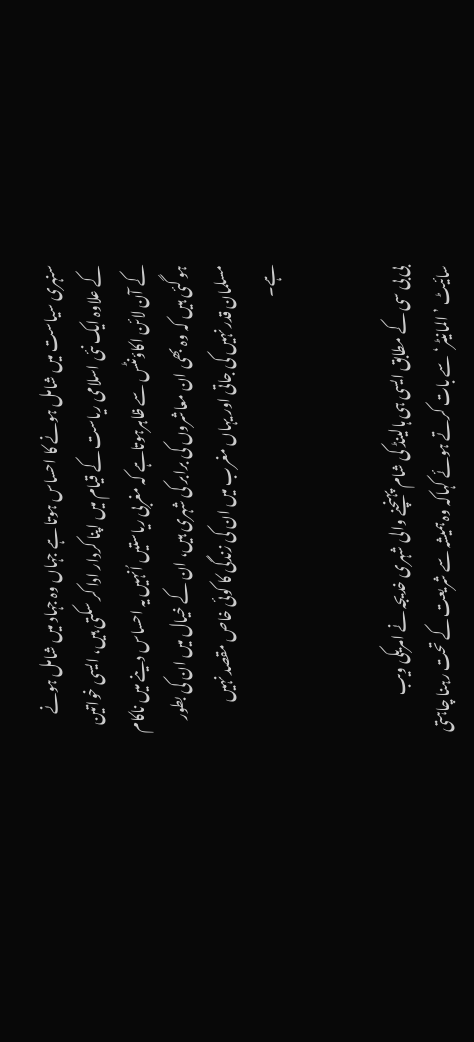سنہری سیاست میں شامل ہونے کا احساس ہوتا ہے جہاں وہ جہاد میں شامل ہونے کے علاوہ ایک نئی اسلامی ریاست کے قیام میں اپنا کردار ادا کر سکتی ہیں، ایسی خواتین کے آن لائن اکاؤنٹس سے ظاہرہوتاہے کہ مغربی ریاستیں اُنہیں یہ احساس دینے میں ناکام ہو گئی ہیں کہ وہ بھی ان معاشروں کی برابر کی شہری ہیں، ان کے خیال میں ان کی بطور مسلمان قدر نہیں کی جاتی اور یہاں مغرب میں ان کی زندگی کا کوئی خاص مقصد نہیں ہے۔


بی بی سی کے مطابق ایسی ہی ہالینڈ کی شام پہنچنے والی شہری خدیجہ نے امریکی ویب سائیٹ ’المانیٹر‘ سے بات کرتے ہوئے کہاکہ وہ ہمیشہ سے شریعت کے تحت رہنا چاہتی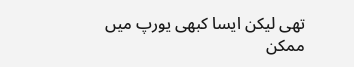تھی لیکن ایسا کبھی یورپ میں ممکن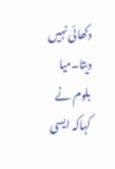دکھائی نہیں دیتا۔میا بلوم نے کہاکہ ایسی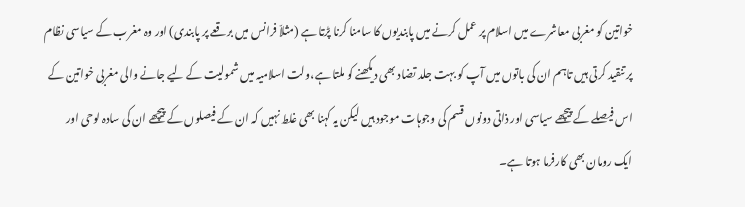خواتین کو مغربی معاشرے میں اسلام پر عمل کرنے میں پابندیوں کا سامنا کرنا پڑتا ہے (مثلاّ فرانس میں برقعے پر پابندی) اور وہ مغرب کے سیاسی نظام پر تنقید کرتی ہیں تاہم ان کی باتوں میں آپ کو بہت جلد تضاد بھی دیکھنے کو ملتا ہے،ولت اسلامیہ میں شمولیت کے لیے جانے والی مغربی خواتین کے اس فیصلے کے پیچھے سیاسی اور ذاتی دونوں قسم کی وجوہات موجود ہیں لیکن یہ کہنا بھی غلط نہیں کہ ان کے فیصلوں کے پیچھے ان کی سادہ لوحی اور ایک رومان بھی کارفرما ہوتا ہے۔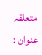متعلقہ عنوان :